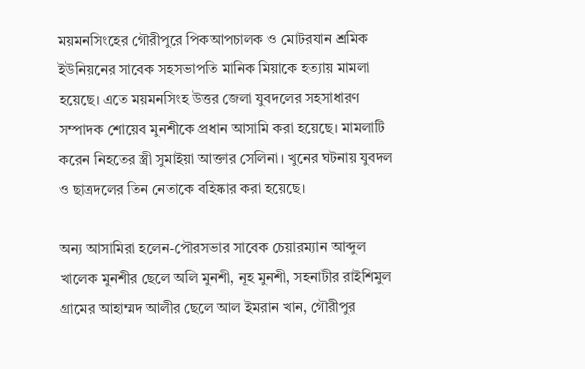ময়মনসিংহের গৌরীপুরে পিকআপচালক ও মোটরযান শ্রমিক ইউনিয়নের সাবেক সহসভাপতি মানিক মিয়াকে হত্যায় মামলা হয়েছে। এতে ময়মনসিংহ উত্তর জেলা যুবদলের সহসাধারণ সম্পাদক শোয়েব মুনশীকে প্রধান আসামি করা হয়েছে। মামলাটি করেন নিহতের স্ত্রী সুমাইয়া আক্তার সেলিনা। খুনের ঘটনায় যুবদল ও ছাত্রদলের তিন নেতাকে বহিষ্কার করা হয়েছে।

অন্য আসামিরা হলেন-পৌরসভার সাবেক চেয়ারম্যান আব্দুল খালেক মুনশীর ছেলে অলি মুনশী, নূহ মুনশী, সহনাটীর রাইশিমুল গ্রামের আহাম্মদ আলীর ছেলে আল ইমরান খান, গৌরীপুর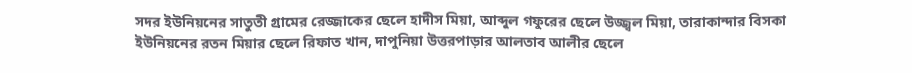সদর ইউনিয়নের সাতুতী গ্রামের রেজ্জাকের ছেলে হাদীস মিয়া, আব্দুল গফুরের ছেলে উজ্জ্বল মিয়া, তারাকান্দার বিসকা ইউনিয়নের রতন মিয়ার ছেলে রিফাত খান, দাপুনিয়া উত্তরপাড়ার আলতাব আলীর ছেলে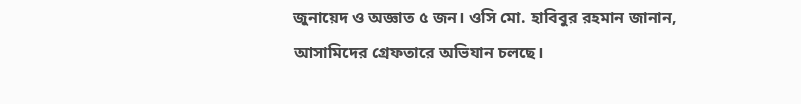জুনায়েদ ও অজ্ঞাত ৫ জন। ওসি মো. হাবিবুর রহমান জানান, আসামিদের গ্রেফতারে অভিযান চলছে।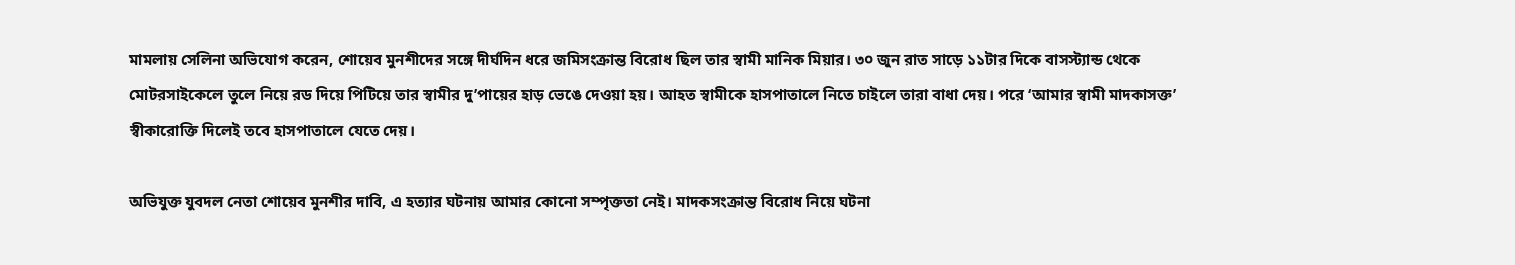মামলায় সেলিনা অভিযোগ করেন, শোয়েব মুনশীদের সঙ্গে দীর্ঘদিন ধরে জমিসংক্রান্ত বিরোধ ছিল তার স্বামী মানিক মিয়ার। ৩০ জুন রাত সাড়ে ১১টার দিকে বাসস্ট্যান্ড থেকে মোটরসাইকেলে তুলে নিয়ে রড দিয়ে পিটিয়ে তার স্বামীর দু’পায়ের হাড় ভেঙে দেওয়া হয়। আহত স্বামীকে হাসপাতালে নিতে চাইলে তারা বাধা দেয়। পরে ‘আমার স্বামী মাদকাসক্ত’ স্বীকারোক্তি দিলেই তবে হাসপাতালে যেতে দেয়।

অভিযুক্ত যুবদল নেতা শোয়েব মুনশীর দাবি, এ হত্যার ঘটনায় আমার কোনো সম্পৃক্ততা নেই। মাদকসংক্রান্ত বিরোধ নিয়ে ঘটনা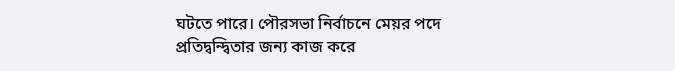ঘটতে পারে। পৌরসভা নির্বাচনে মেয়র পদে প্রতিদ্বন্দ্বিতার জন্য কাজ করে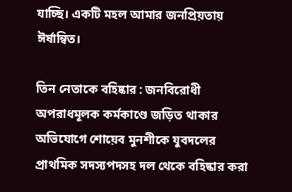যাচ্ছি। একটি মহল আমার জনপ্রিয়তায় ঈর্ষান্বিত।

তিন নেতাকে বহিষ্কার : জনবিরোধী অপরাধমূলক কর্মকাণ্ডে জড়িত থাকার অভিযোগে শোয়েব মুনশীকে যুবদলের প্রাথমিক সদস্যপদসহ দল থেকে বহিষ্কার করা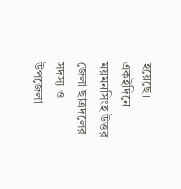হয়েছে। একইদিনে ময়মনসিংহ উত্তর জেলা ছাত্রদলের সদস্য ও উপজেলা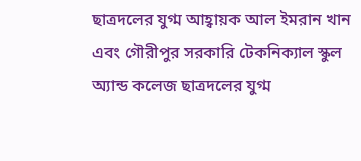ছাত্রদলের যুগ্ম আহ্বায়ক আল ইমরান খান এবং গৌরীপুর সরকারি টেকনিক্যাল স্কুল অ্যান্ড কলেজ ছাত্রদলের যুগ্ম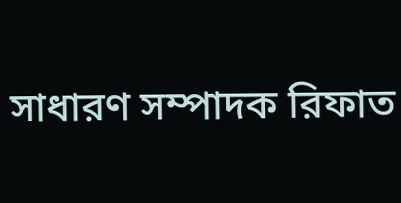সাধারণ সম্পাদক রিফাত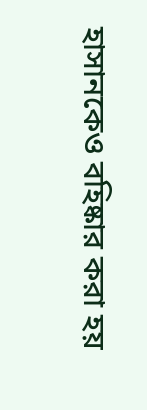হাসানকেও বহিষ্কার করা হয়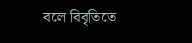বলে বিবৃতিতে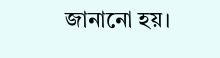জানানো হয়।